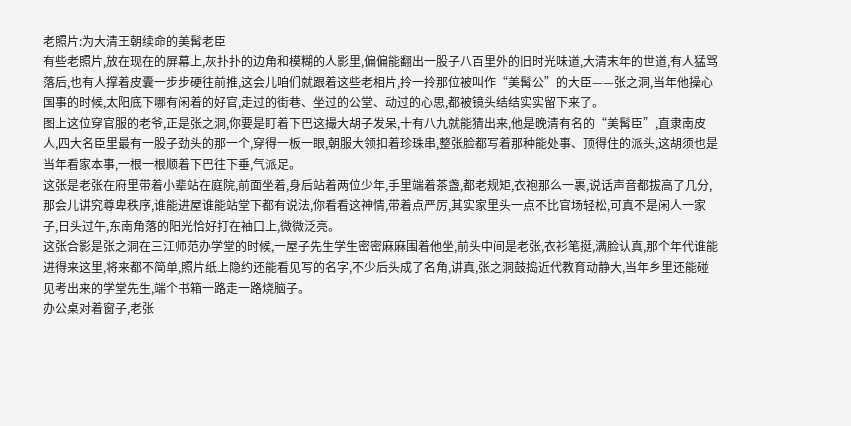老照片:为大清王朝续命的美髯老臣
有些老照片,放在现在的屏幕上,灰扑扑的边角和模糊的人影里,偏偏能翻出一股子八百里外的旧时光味道,大清末年的世道,有人猛骂落后,也有人撑着皮囊一步步硬往前推,这会儿咱们就跟着这些老相片,拎一拎那位被叫作“美髯公”的大臣——张之洞,当年他操心国事的时候,太阳底下哪有闲着的好官,走过的街巷、坐过的公堂、动过的心思,都被镜头结结实实留下来了。
图上这位穿官服的老爷,正是张之洞,你要是盯着下巴这撮大胡子发呆,十有八九就能猜出来,他是晚清有名的“美髯臣”,直隶南皮人,四大名臣里最有一股子劲头的那一个,穿得一板一眼,朝服大领扣着珍珠串,整张脸都写着那种能处事、顶得住的派头,这胡须也是当年看家本事,一根一根顺着下巴往下垂,气派足。
这张是老张在府里带着小辈站在庭院,前面坐着,身后站着两位少年,手里端着茶盏,都老规矩,衣袍那么一裹,说话声音都拔高了几分,那会儿讲究尊卑秩序,谁能进屋谁能站堂下都有说法,你看看这神情,带着点严厉,其实家里头一点不比官场轻松,可真不是闲人一家子,日头过午,东南角落的阳光恰好打在袖口上,微微泛亮。
这张合影是张之洞在三江师范办学堂的时候,一屋子先生学生密密麻麻围着他坐,前头中间是老张,衣衫笔挺,满脸认真,那个年代谁能进得来这里,将来都不简单,照片纸上隐约还能看见写的名字,不少后头成了名角,讲真,张之洞鼓捣近代教育动静大,当年乡里还能碰见考出来的学堂先生,端个书箱一路走一路烧脑子。
办公桌对着窗子,老张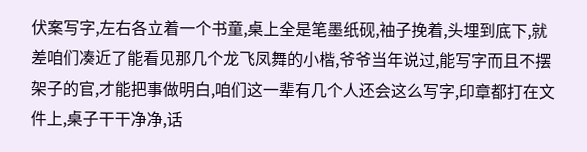伏案写字,左右各立着一个书童,桌上全是笔墨纸砚,袖子挽着,头埋到底下,就差咱们凑近了能看见那几个龙飞凤舞的小楷,爷爷当年说过,能写字而且不摆架子的官,才能把事做明白,咱们这一辈有几个人还会这么写字,印章都打在文件上,桌子干干净净,话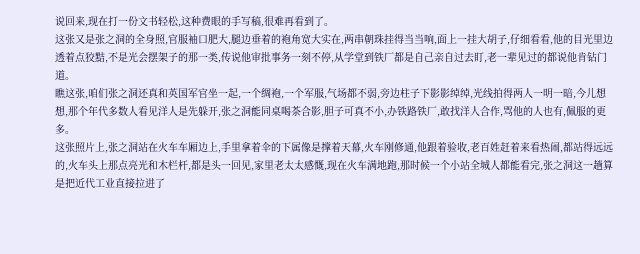说回来,现在打一份文书轻松,这种费眼的手写稿,很难再看到了。
这张又是张之洞的全身照,官服袖口肥大,腿边垂着的袍角宽大实在,两串朝珠挂得当当响,面上一挂大胡子,仔细看看,他的目光里边透着点狡黠,不是光会摆架子的那一类,传说他审批事务一刻不停,从学堂到铁厂都是自己亲自过去盯,老一辈见过的都说他肯钻门道。
瞧这张,咱们张之洞还真和英国军官坐一起,一个绸袍,一个军服,气场都不弱,旁边柱子下影影绰绰,光线拍得两人一明一暗,今儿想想,那个年代多数人看见洋人是先躲开,张之洞能同桌喝茶合影,胆子可真不小,办铁路铁厂,敢找洋人合作,骂他的人也有,佩服的更多。
这张照片上,张之洞站在火车车厢边上,手里拿着伞的下属像是撑着天幕,火车刚修通,他跟着验收,老百姓赶着来看热闹,都站得远远的,火车头上那点亮光和木栏杆,都是头一回见,家里老太太感慨,现在火车满地跑,那时候一个小站全城人都能看完,张之洞这一趟算是把近代工业直接拉进了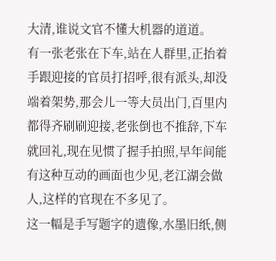大清,谁说文官不懂大机器的道道。
有一张老张在下车,站在人群里,正抬着手跟迎接的官员打招呼,很有派头,却没端着架势,那会儿一等大员出门,百里内都得齐刷刷迎接,老张倒也不推辞,下车就回礼,现在见惯了握手拍照,早年间能有这种互动的画面也少见,老江湖会做人,这样的官现在不多见了。
这一幅是手写题字的遗像,水墨旧纸,侧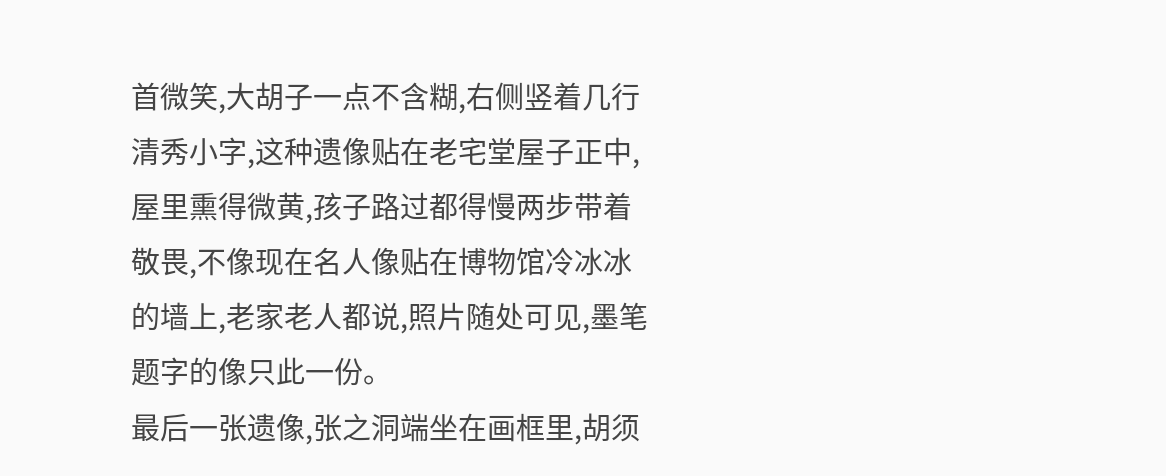首微笑,大胡子一点不含糊,右侧竖着几行清秀小字,这种遗像贴在老宅堂屋子正中,屋里熏得微黄,孩子路过都得慢两步带着敬畏,不像现在名人像贴在博物馆冷冰冰的墙上,老家老人都说,照片随处可见,墨笔题字的像只此一份。
最后一张遗像,张之洞端坐在画框里,胡须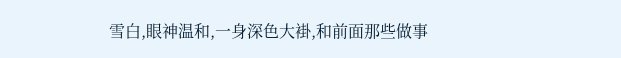雪白,眼神温和,一身深色大褂,和前面那些做事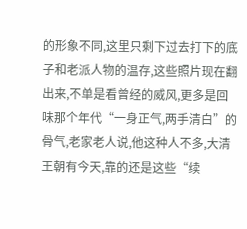的形象不同,这里只剩下过去打下的底子和老派人物的温存,这些照片现在翻出来,不单是看曾经的威风,更多是回味那个年代“一身正气,两手清白”的骨气,老家老人说,他这种人不多,大清王朝有今天,靠的还是这些“续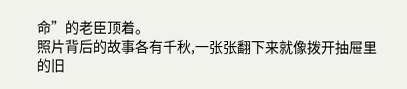命”的老臣顶着。
照片背后的故事各有千秋,一张张翻下来就像拨开抽屉里的旧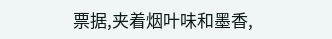票据,夹着烟叶味和墨香,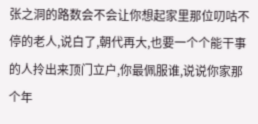张之洞的路数会不会让你想起家里那位叨咕不停的老人,说白了,朝代再大,也要一个个能干事的人拎出来顶门立户,你最佩服谁,说说你家那个年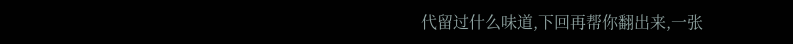代留过什么味道,下回再帮你翻出来,一张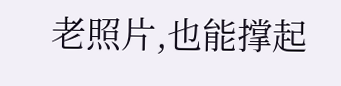老照片,也能撑起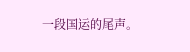一段国运的尾声。